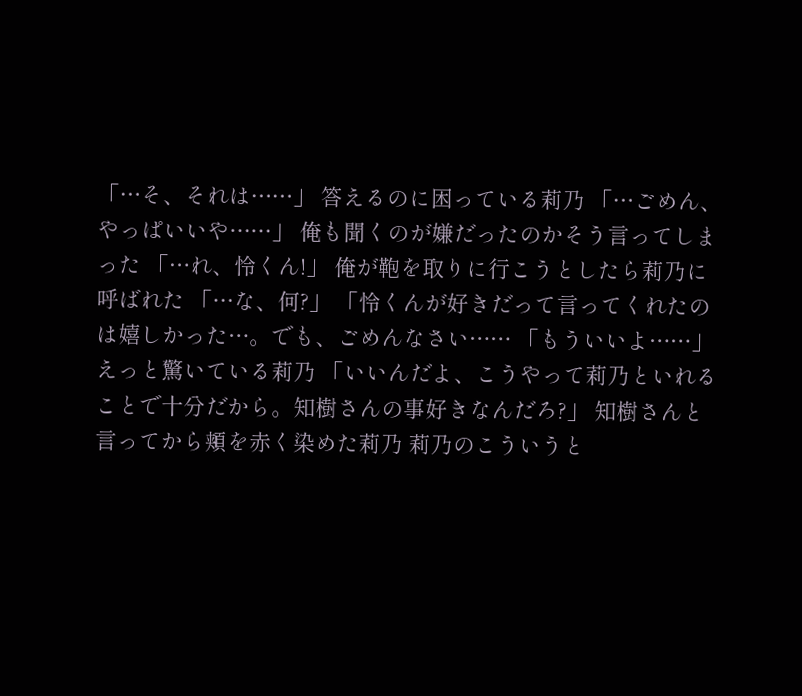「…そ、それは……」 答えるのに困っている莉乃 「…ごめん、やっぱいいや……」 俺も聞くのが嫌だったのかそう言ってしまった 「…れ、怜くん!」 俺が鞄を取りに行こうとしたら莉乃に呼ばれた 「…な、何?」 「怜くんが好きだって言ってくれたのは嬉しかった…。でも、ごめんなさい…… 「もういいよ……」 えっと驚いている莉乃 「いいんだよ、こうやって莉乃といれることで十分だから。知樹さんの事好きなんだろ?」 知樹さんと言ってから頬を赤く染めた莉乃 莉乃のこういうと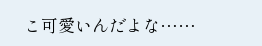こ可愛いんだよな……